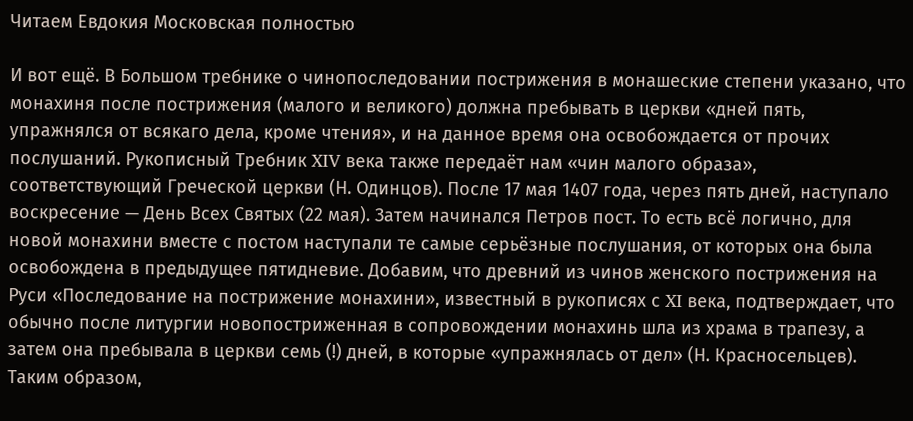Читаем Евдокия Московская полностью

И вот ещё. В Большом требнике о чинопоследовании пострижения в монашеские степени указано, что монахиня после пострижения (малого и великого) должна пребывать в церкви «дней пять, упражнялся от всякаго дела, кроме чтения», и на данное время она освобождается от прочих послушаний. Рукописный Требник XIV века также передаёт нам «чин малого образа», соответствующий Греческой церкви (Н. Одинцов). После 17 мая 1407 года, через пять дней, наступало воскресение — День Всех Святых (22 мая). Затем начинался Петров пост. То есть всё логично, для новой монахини вместе с постом наступали те самые серьёзные послушания, от которых она была освобождена в предыдущее пятидневие. Добавим, что древний из чинов женского пострижения на Руси «Последование на пострижение монахини», известный в рукописях с XI века, подтверждает, что обычно после литургии новопостриженная в сопровождении монахинь шла из храма в трапезу, а затем она пребывала в церкви семь (!) дней, в которые «упражнялась от дел» (Н. Красносельцев). Таким образом,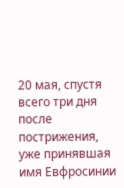20 мая, спустя всего три дня после пострижения, уже принявшая имя Евфросинии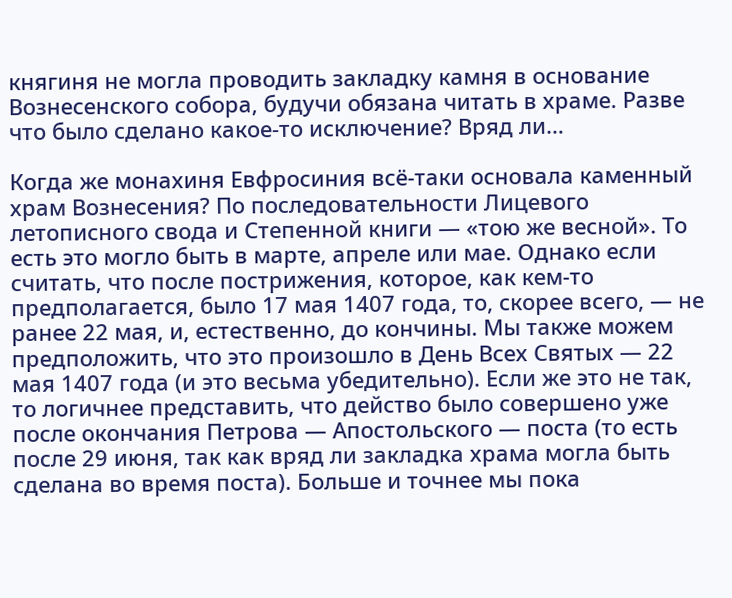княгиня не могла проводить закладку камня в основание Вознесенского собора, будучи обязана читать в храме. Разве что было сделано какое-то исключение? Вряд ли…

Когда же монахиня Евфросиния всё-таки основала каменный храм Вознесения? По последовательности Лицевого летописного свода и Степенной книги — «тою же весной». То есть это могло быть в марте, апреле или мае. Однако если считать, что после пострижения, которое, как кем-то предполагается, было 17 мая 1407 года, то, скорее всего, — не ранее 22 мая, и, естественно, до кончины. Мы также можем предположить, что это произошло в День Всех Святых — 22 мая 1407 года (и это весьма убедительно). Если же это не так, то логичнее представить, что действо было совершено уже после окончания Петрова — Апостольского — поста (то есть после 29 июня, так как вряд ли закладка храма могла быть сделана во время поста). Больше и точнее мы пока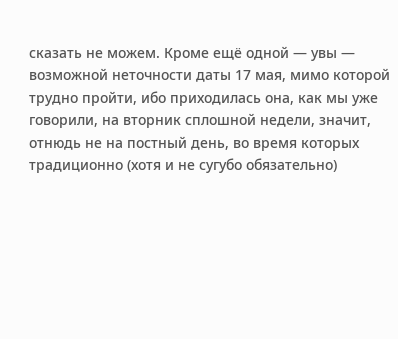сказать не можем. Кроме ещё одной — увы — возможной неточности даты 17 мая, мимо которой трудно пройти, ибо приходилась она, как мы уже говорили, на вторник сплошной недели, значит, отнюдь не на постный день, во время которых традиционно (хотя и не сугубо обязательно)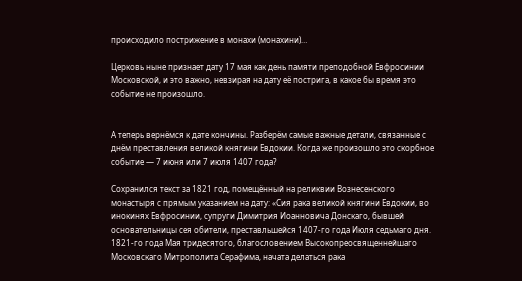происходило пострижение в монахи (монахини)…

Церковь ныне признает дату 17 мая как день памяти преподобной Евфросинии Московской, и это важно, невзирая на дату её пострига, в какое бы время это событие не произошло.


А теперь вернёмся к дате кончины. Разберём самые важные детали, связанные с днём преставления великой княгини Евдокии. Когда же произошло это скорбное событие — 7 июня или 7 июля 1407 года?

Сохранился текст за 1821 год, помещённый на реликвии Вознесенского монастыря с прямым указанием на дату: «Сия рака великой княгини Евдокии, во инокинях Евфросинии, супруги Димитрия Иоанновича Донскаго, бывшей основательницы сея обители, преставльшейся 1407-го года Июля седьмаго дня. 1821-го года Мая тридесятого, благословением Высокопреосвященнейшаго Московскаго Митрополита Серафима, начата делаться рака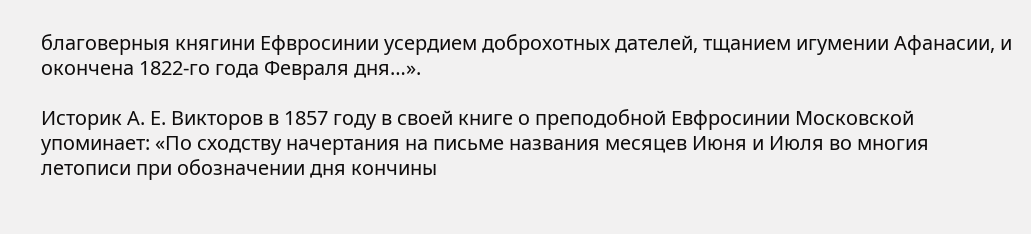благоверныя княгини Ефвросинии усердием доброхотных дателей, тщанием игумении Афанасии, и окончена 1822-го года Февраля дня…».

Историк А. Е. Викторов в 1857 году в своей книге о преподобной Евфросинии Московской упоминает: «По сходству начертания на письме названия месяцев Июня и Июля во многия летописи при обозначении дня кончины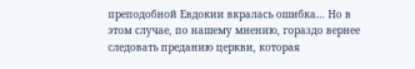преподобной Евдокии вкралась ошибка… Но в этом случае, по нашему мнению, гораздо вернее следовать преданию церкви, которая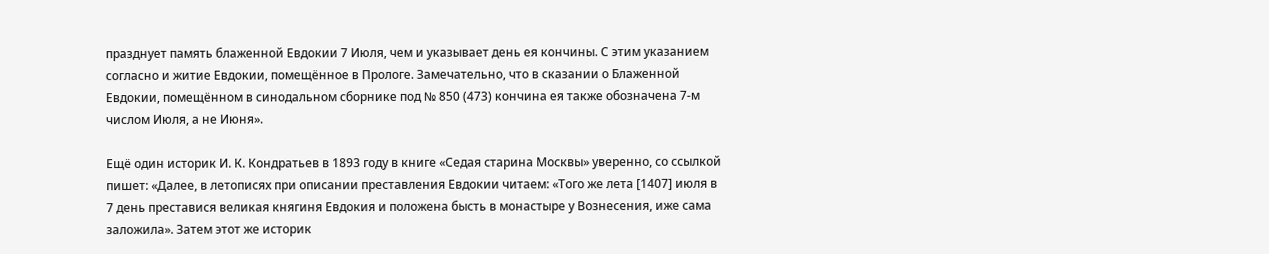празднует память блаженной Евдокии 7 Июля, чем и указывает день ея кончины. С этим указанием согласно и житие Евдокии, помещённое в Прологе. Замечательно, что в сказании о Блаженной Евдокии, помещённом в синодальном сборнике под № 850 (473) кончина ея также обозначена 7-м числом Июля, а не Июня».

Ещё один историк И. К. Кондратьев в 1893 году в книге «Седая старина Москвы» уверенно, со ссылкой пишет: «Далее, в летописях при описании преставления Евдокии читаем: «Того же лета [1407] июля в 7 день преставися великая княгиня Евдокия и положена бысть в монастыре у Вознесения, иже сама заложила». Затем этот же историк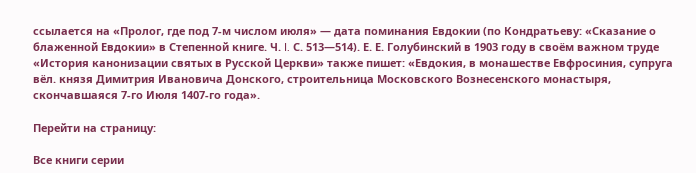ссылается на «Пролог, где под 7-м числом июля» — дата поминания Евдокии (по Кондратьеву: «Сказание о блаженной Евдокии» в Степенной книге. Ч. I. С. 513—514). Е. Е. Голубинский в 1903 году в своём важном труде «История канонизации святых в Русской Церкви» также пишет: «Евдокия, в монашестве Евфросиния, супруга вёл. князя Димитрия Ивановича Донского, строительница Московского Вознесенского монастыря, скончавшаяся 7-го Июля 1407-го года».

Перейти на страницу:

Все книги серии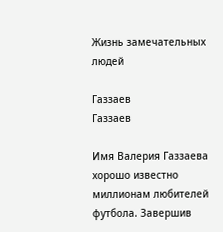Жизнь замечательных людей

Газзаев
Газзаев

Имя Валерия Газзаева хорошо известно миллионам любителей футбола. Завершив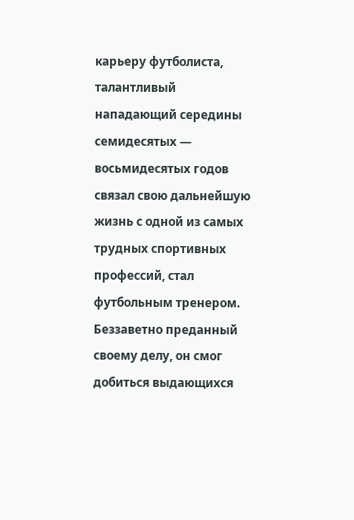карьеру футболиста, талантливый нападающий середины семидесятых — восьмидесятых годов связал свою дальнейшую жизнь с одной из самых трудных спортивных профессий, стал футбольным тренером. Беззаветно преданный своему делу, он смог добиться выдающихся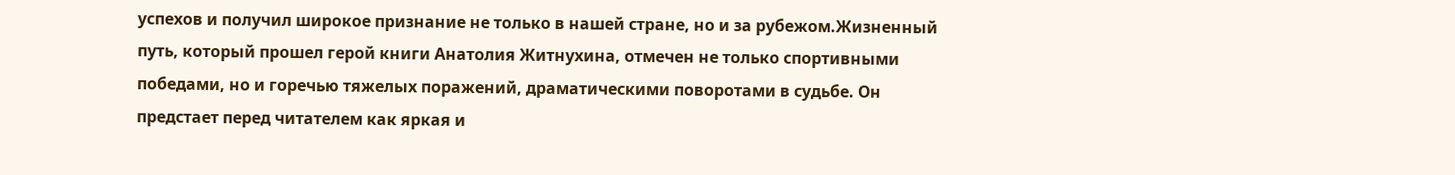успехов и получил широкое признание не только в нашей стране, но и за рубежом.Жизненный путь, который прошел герой книги Анатолия Житнухина, отмечен не только спортивными победами, но и горечью тяжелых поражений, драматическими поворотами в судьбе. Он предстает перед читателем как яркая и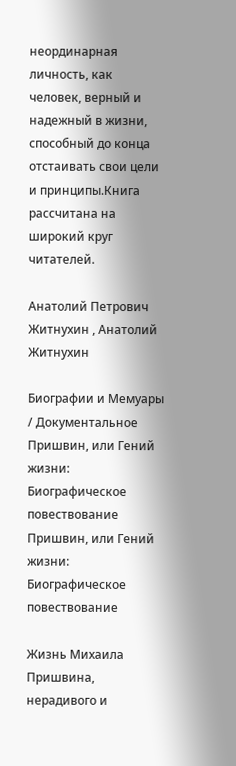неординарная личность, как человек, верный и надежный в жизни, способный до конца отстаивать свои цели и принципы.Книга рассчитана на широкий круг читателей.

Анатолий Петрович Житнухин , Анатолий Житнухин

Биографии и Мемуары / Документальное
Пришвин, или Гений жизни: Биографическое повествование
Пришвин, или Гений жизни: Биографическое повествование

Жизнь Михаила Пришвина, нерадивого и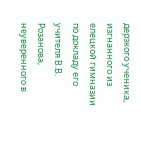дерзкого ученика, изгнанного из елецкой гимназии по докладу его учителя В.В. Розанова, неуверенного в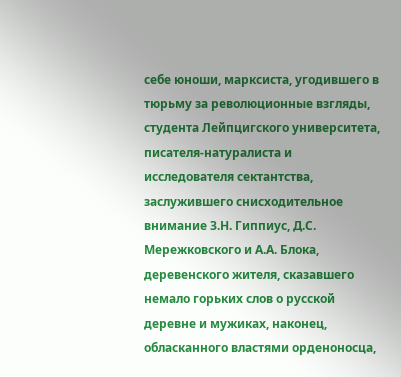себе юноши, марксиста, угодившего в тюрьму за революционные взгляды, студента Лейпцигского университета, писателя-натуралиста и исследователя сектантства, заслужившего снисходительное внимание З.Н. Гиппиус, Д.С. Мережковского и А.А. Блока, деревенского жителя, сказавшего немало горьких слов о русской деревне и мужиках, наконец, обласканного властями орденоносца,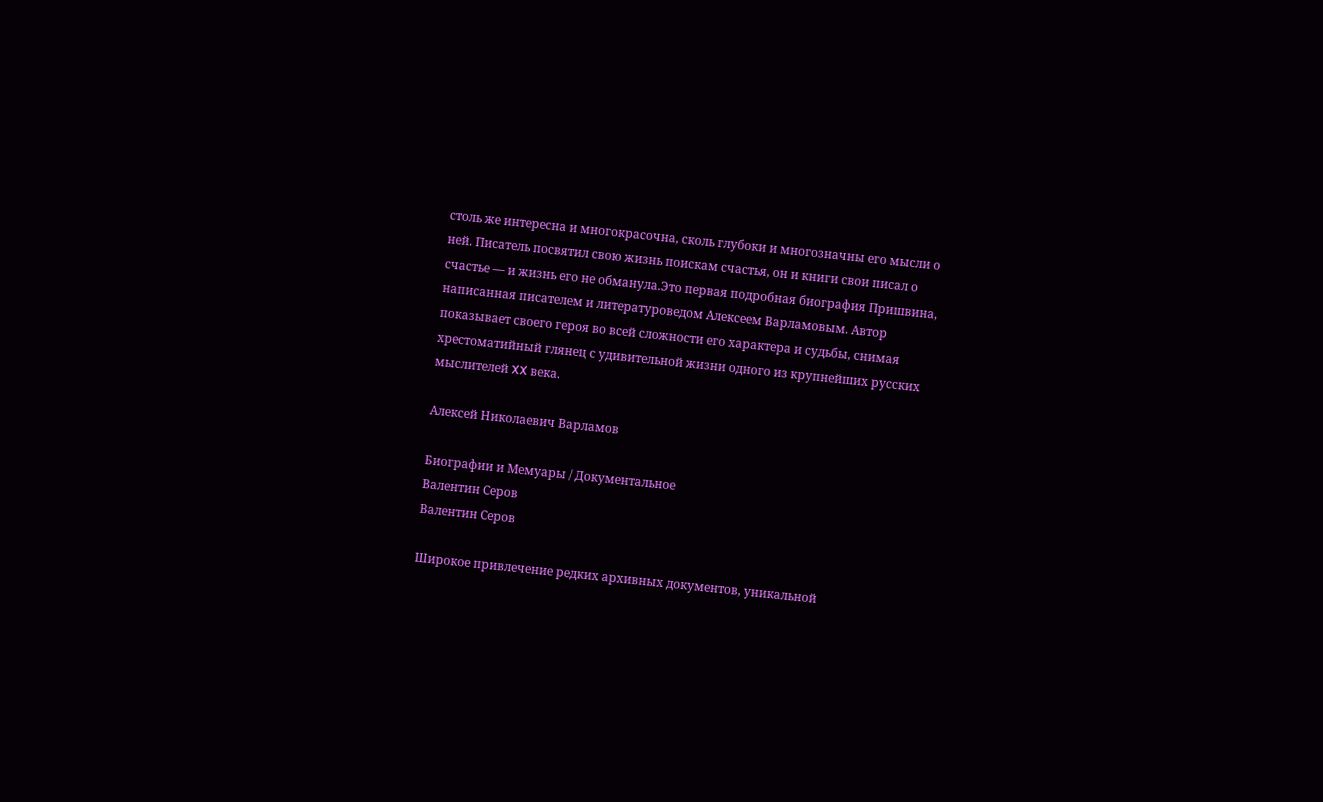столь же интересна и многокрасочна, сколь глубоки и многозначны его мысли о ней. Писатель посвятил свою жизнь поискам счастья, он и книги свои писал о счастье — и жизнь его не обманула.Это первая подробная биография Пришвина, написанная писателем и литературоведом Алексеем Варламовым. Автор показывает своего героя во всей сложности его характера и судьбы, снимая хрестоматийный глянец с удивительной жизни одного из крупнейших русских мыслителей XX века.

Алексей Николаевич Варламов

Биографии и Мемуары / Документальное
Валентин Серов
Валентин Серов

Широкое привлечение редких архивных документов, уникальной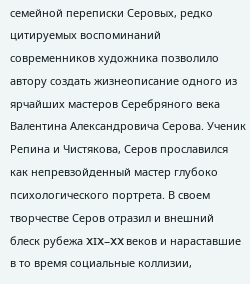семейной переписки Серовых, редко цитируемых воспоминаний современников художника позволило автору создать жизнеописание одного из ярчайших мастеров Серебряного века Валентина Александровича Серова. Ученик Репина и Чистякова, Серов прославился как непревзойденный мастер глубоко психологического портрета. В своем творчестве Серов отразил и внешний блеск рубежа XIX–XX веков и нараставшие в то время социальные коллизии,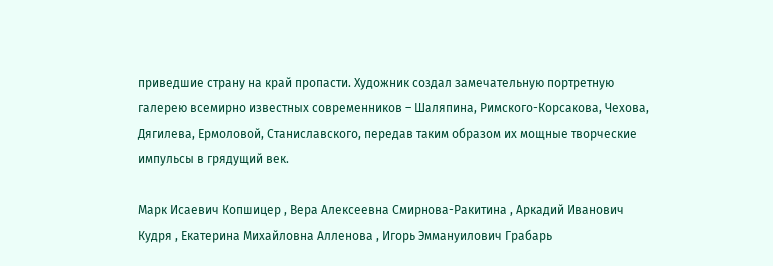приведшие страну на край пропасти. Художник создал замечательную портретную галерею всемирно известных современников – Шаляпина, Римского-Корсакова, Чехова, Дягилева, Ермоловой, Станиславского, передав таким образом их мощные творческие импульсы в грядущий век.

Марк Исаевич Копшицер , Вера Алексеевна Смирнова-Ракитина , Аркадий Иванович Кудря , Екатерина Михайловна Алленова , Игорь Эммануилович Грабарь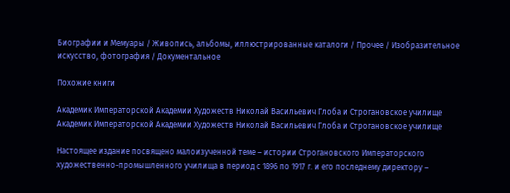Биографии и Мемуары / Живопись, альбомы, иллюстрированные каталоги / Прочее / Изобразительное искусство, фотография / Документальное

Похожие книги

Академик Императорской Академии Художеств Николай Васильевич Глоба и Строгановское училище
Академик Императорской Академии Художеств Николай Васильевич Глоба и Строгановское училище

Настоящее издание посвящено малоизученной теме – истории Строгановского Императорского художественно-промышленного училища в период с 1896 по 1917 г. и его последнему директору –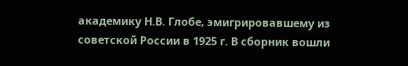академику Н.В. Глобе, эмигрировавшему из советской России в 1925 г. В сборник вошли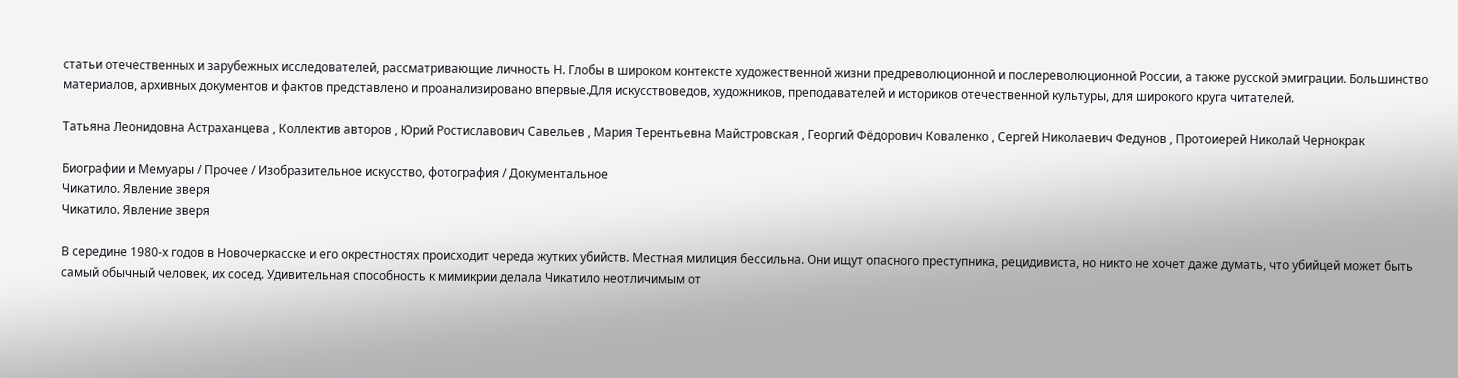статьи отечественных и зарубежных исследователей, рассматривающие личность Н. Глобы в широком контексте художественной жизни предреволюционной и послереволюционной России, а также русской эмиграции. Большинство материалов, архивных документов и фактов представлено и проанализировано впервые.Для искусствоведов, художников, преподавателей и историков отечественной культуры, для широкого круга читателей.

Татьяна Леонидовна Астраханцева , Коллектив авторов , Юрий Ростиславович Савельев , Мария Терентьевна Майстровская , Георгий Фёдорович Коваленко , Сергей Николаевич Федунов , Протоиерей Николай Чернокрак

Биографии и Мемуары / Прочее / Изобразительное искусство, фотография / Документальное
Чикатило. Явление зверя
Чикатило. Явление зверя

В середине 1980-х годов в Новочеркасске и его окрестностях происходит череда жутких убийств. Местная милиция бессильна. Они ищут опасного преступника, рецидивиста, но никто не хочет даже думать, что убийцей может быть самый обычный человек, их сосед. Удивительная способность к мимикрии делала Чикатило неотличимым от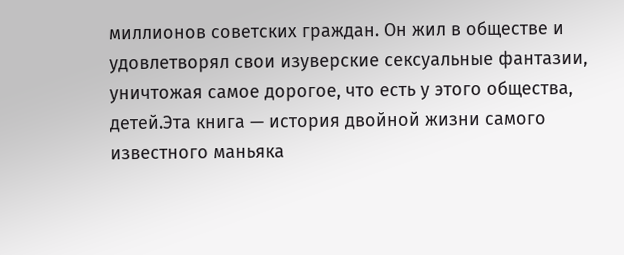миллионов советских граждан. Он жил в обществе и удовлетворял свои изуверские сексуальные фантазии, уничтожая самое дорогое, что есть у этого общества, детей.Эта книга — история двойной жизни самого известного маньяка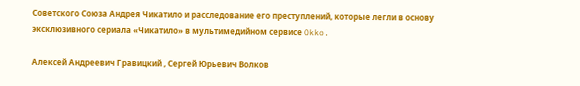Советского Союза Андрея Чикатило и расследование его преступлений, которые легли в основу эксклюзивного сериала «Чикатило» в мультимедийном сервисе Okko.

Алексей Андреевич Гравицкий , Сергей Юрьевич Волков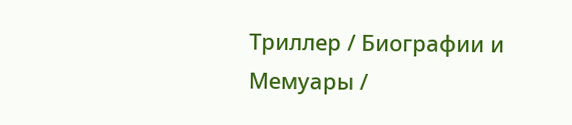Триллер / Биографии и Мемуары /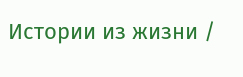Истории из жизни /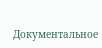Документальное